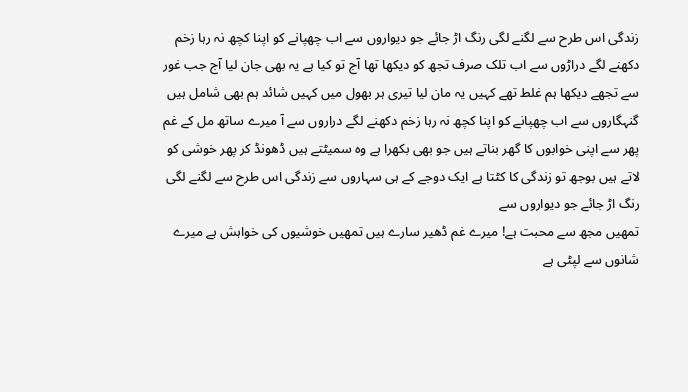زندگی اس طرح سے لگنے لگی رنگ اڑ جائے جو دیواروں سے اب چھپانے کو اپنا کچھ نہ رہا زخم دکھنے لگے دراڑوں سے اب تلک صرف تجھ کو دیکھا تھا آج تو کیا ہے یہ بھی جان لیا آج جب غور سے تجھے دیکھا ہم غلط تھے کہیں یہ مان لیا تیری ہر بھول میں کہیں شائد ہم بھی شامل ہیں گنہگاروں سے اب چھپانے کو اپنا کچھ نہ رہا زخم دکھنے لگے دراروں سے آ میرے ساتھ مل کے غم پھر سے اپنی خوابوں کا گھر بناتے ہیں جو بھی بکھرا ہے وہ سمیٹتے ہیں ڈھونڈ کر پھر خوشی کو لاتے ہیں بوجھ تو زندگی کا کٹتا ہے ایک دوجے کے ہی سہاروں سے زندگی اس طرح سے لگنے لگی رنگ اڑ جائے جو دیواروں سے
تمھیں مجھ سے محبت ہے! میرے غم ڈھیر سارے ہیں تمھیں خوشیوں کی خواہش ہے میرے شانوں سے لپٹی ہے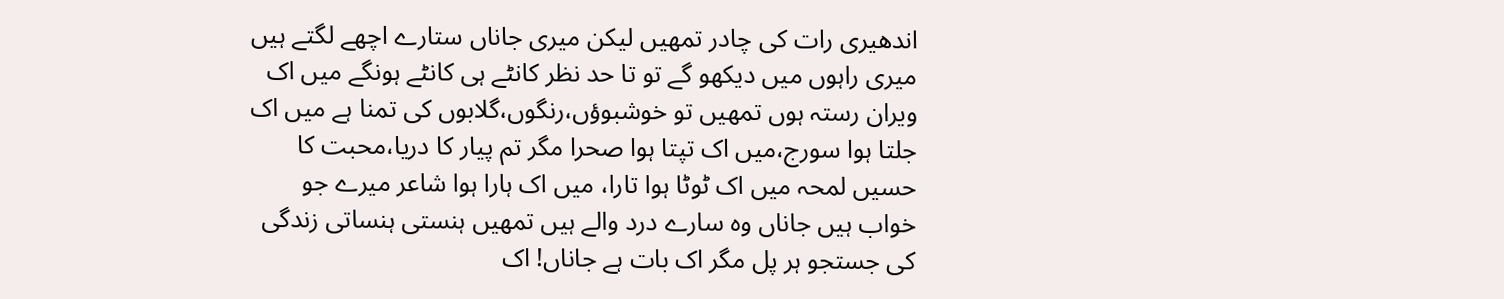اندھیری رات کی چادر تمھیں لیکن میری جاناں ستارے اچھے لگتے ہیں میری راہوں میں دیکھو گے تو تا حد نظر کانٹے ہی کانٹے ہونگے میں اک ویران رستہ ہوں تمھیں تو خوشبوؤں،رنگوں،گلابوں کی تمنا ہے میں اک جلتا ہوا سورج،میں اک تپتا ہوا صحرا مگر تم پیار کا دریا،محبت کا حسیں لمحہ میں اک ٹوٹا ہوا تارا، میں اک ہارا ہوا شاعر میرے جو خواب ہیں جاناں وہ سارے درد والے ہیں تمھیں ہنستی ہنساتی زندگی کی جستجو ہر پل مگر اک بات ہے جاناں! اک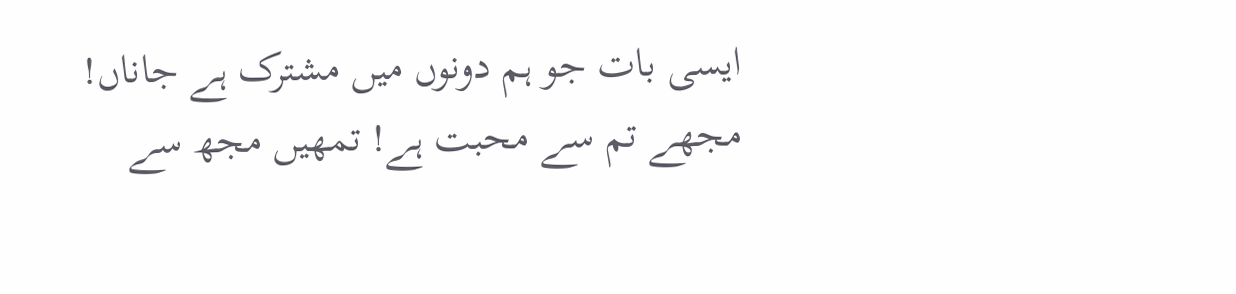ایسی بات جو ہم دونوں میں مشترک ہے جاناں! مجھے تم سے محبت ہے! تمھیں مجھ سے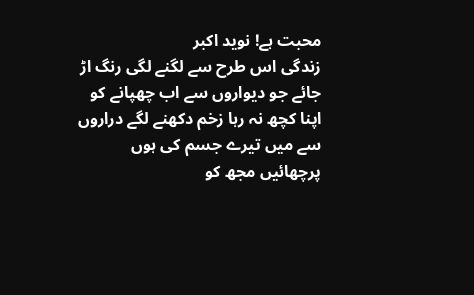محبت ہے! نوید اکبر
زندگی اس طرح سے لگنے لگی رنگ اڑ جائے جو دیواروں سے اب چھپانے کو اپنا کچھ نہ رہا زخم دکھنے لگے دراروں سے میں تیرے جسم کی ہوں پرچھائیں مجھ کو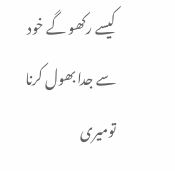کیسے رکھو گے خود سے جدا بھول کرنا تومیری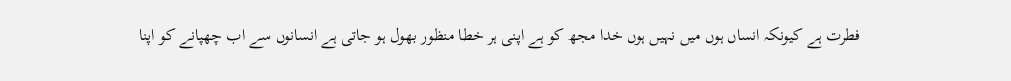فطرت ہے کیونکہ انساں ہوں میں نہیں ہوں خدا مجھ کو ہے اپنی ہر خطا منظور بھول ہو جاتی ہے انسانوں سے اب چھپانے کو اپنا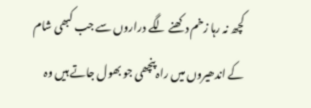کچھ نہ رہا زخم دکھنے لگے دراروں سے جب کبھی شام کے اندھیروں میں راہ پنچھی جو بھول جاتے ہیں وہ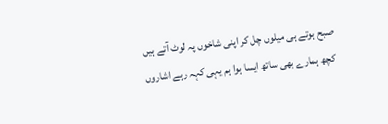صبح ہوتے ہی میلوں چل کر اپنی شاخوں پہ لوٹ آتے ہیں کچھ ہمارے بھی ساتھ ایسا ہوا ہم یہی کہہ رہے اشاروں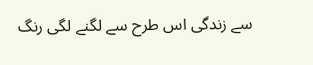سے زندگی اس طرح سے لگنے لگی رنگ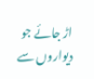اڑ جائے جو دیواروں سے